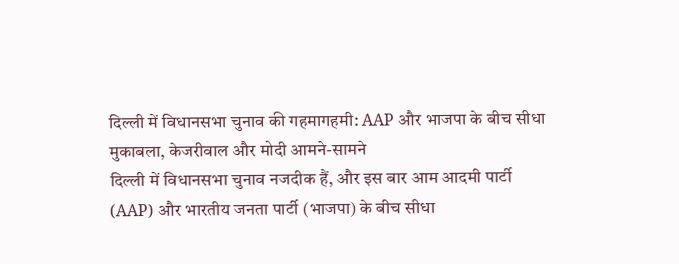दिल्ली में विधानसभा चुनाव की गहमागहमी: AAP और भाजपा के बीच सीधा मुकाबला, केजरीवाल और मोदी आमने-सामने
दिल्ली में विधानसभा चुनाव नजदीक हैं, और इस बार आम आदमी पार्टी (AAP) और भारतीय जनता पार्टी (भाजपा) के बीच सीधा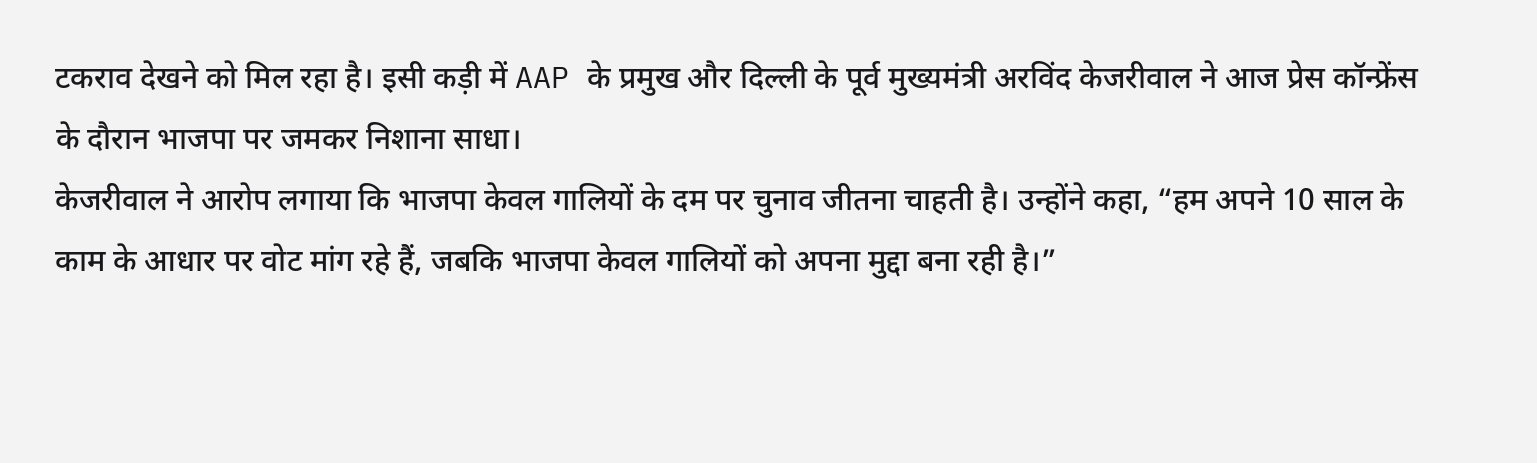टकराव देखने को मिल रहा है। इसी कड़ी में AAP के प्रमुख और दिल्ली के पूर्व मुख्यमंत्री अरविंद केजरीवाल ने आज प्रेस कॉन्फ्रेंस के दौरान भाजपा पर जमकर निशाना साधा।
केजरीवाल ने आरोप लगाया कि भाजपा केवल गालियों के दम पर चुनाव जीतना चाहती है। उन्होंने कहा, “हम अपने 10 साल के काम के आधार पर वोट मांग रहे हैं, जबकि भाजपा केवल गालियों को अपना मुद्दा बना रही है।”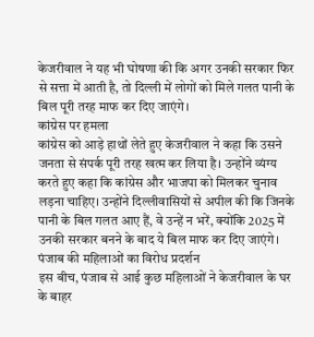केजरीवाल ने यह भी घोषणा की कि अगर उनकी सरकार फिर से सत्ता में आती है, तो दिल्ली में लोगों को मिले गलत पानी के बिल पूरी तरह माफ कर दिए जाएंगे।
कांग्रेस पर हमला
कांग्रेस को आड़े हाथों लेते हुए केजरीवाल ने कहा कि उसने जनता से संपर्क पूरी तरह खत्म कर लिया है। उन्होंने व्यंग्य करते हुए कहा कि कांग्रेस और भाजपा को मिलकर चुनाव लड़ना चाहिए। उन्होंने दिल्लीवासियों से अपील की कि जिनके पानी के बिल गलत आए हैं, वे उन्हें न भरें, क्योंकि 2025 में उनकी सरकार बनने के बाद ये बिल माफ कर दिए जाएंगे।
पंजाब की महिलाओं का विरोध प्रदर्शन
इस बीच, पंजाब से आई कुछ महिलाओं ने केजरीवाल के घर के बाहर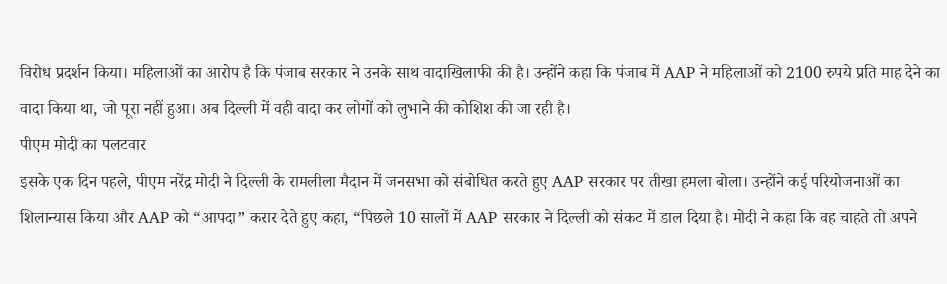विरोध प्रदर्शन किया। महिलाओं का आरोप है कि पंजाब सरकार ने उनके साथ वादाखिलाफी की है। उन्होंने कहा कि पंजाब में AAP ने महिलाओं को 2100 रुपये प्रति माह देने का वादा किया था, जो पूरा नहीं हुआ। अब दिल्ली में वही वादा कर लोगों को लुभाने की कोशिश की जा रही है।
पीएम मोदी का पलटवार
इसके एक दिन पहले, पीएम नरेंद्र मोदी ने दिल्ली के रामलीला मैदान में जनसभा को संबोधित करते हुए AAP सरकार पर तीखा हमला बोला। उन्होंने कई परियोजनाओं का शिलान्यास किया और AAP को “आपदा” करार देते हुए कहा, “पिछले 10 सालों में AAP सरकार ने दिल्ली को संकट में डाल दिया है। मोदी ने कहा कि वह चाहते तो अपने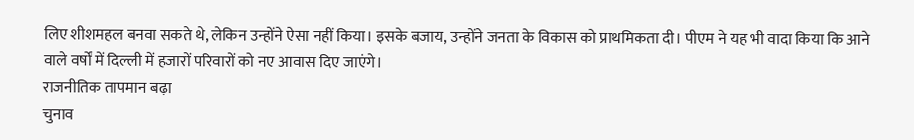लिए शीशमहल बनवा सकते थे, लेकिन उन्होंने ऐसा नहीं किया। इसके बजाय, उन्होंने जनता के विकास को प्राथमिकता दी। पीएम ने यह भी वादा किया कि आने वाले वर्षों में दिल्ली में हजारों परिवारों को नए आवास दिए जाएंगे।
राजनीतिक तापमान बढ़ा
चुनाव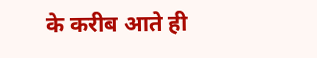के करीब आते ही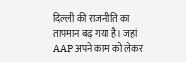दिल्ली की राजनीति का तापमान बढ़ गया है। जहां AAP अपने काम को लेकर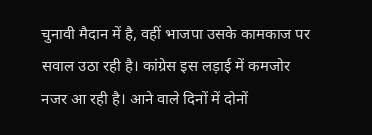चुनावी मैदान में है, वहीं भाजपा उसके कामकाज पर सवाल उठा रही है। कांग्रेस इस लड़ाई में कमजोर नजर आ रही है। आने वाले दिनों में दोनों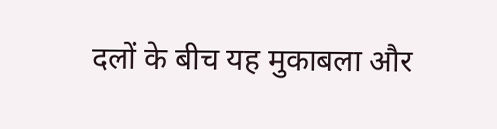दलों के बीच यह मुकाबला और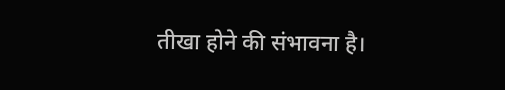तीखा होने की संभावना है।